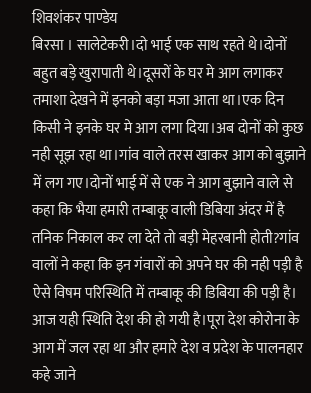शिवशंकर पाण्डेय
बिरसा । सालेटेकरी।दो भाई एक साथ रहते थे।दोनों बहुत बड़े खुरापाती थे।दूसरों के घर मे आग लगाकर तमाशा देखने में इनको बड़ा मजा आता था।एक दिन किसी ने इनके घर मे आग लगा दिया।अब दोनों को कुछ नही सूझ रहा था।गांव वाले तरस खाकर आग को बुझाने में लग गए।दोनों भाई में से एक ने आग बुझाने वाले से कहा कि भैया हमारी तम्बाकू वाली डिबिया अंदर में है तनिक निकाल कर ला देते तो बड़ी मेहरबानी होती?गांव वालों ने कहा कि इन गंवारों को अपने घर की नही पड़ी है ऐसे विषम परिस्थिति में तम्बाकू की डिबिया की पड़ी है।
आज यही स्थिति देश की हो गयी है।पूरा देश कोरोना के आग में जल रहा था और हमारे देश व प्रदेश के पालनहार कहे जाने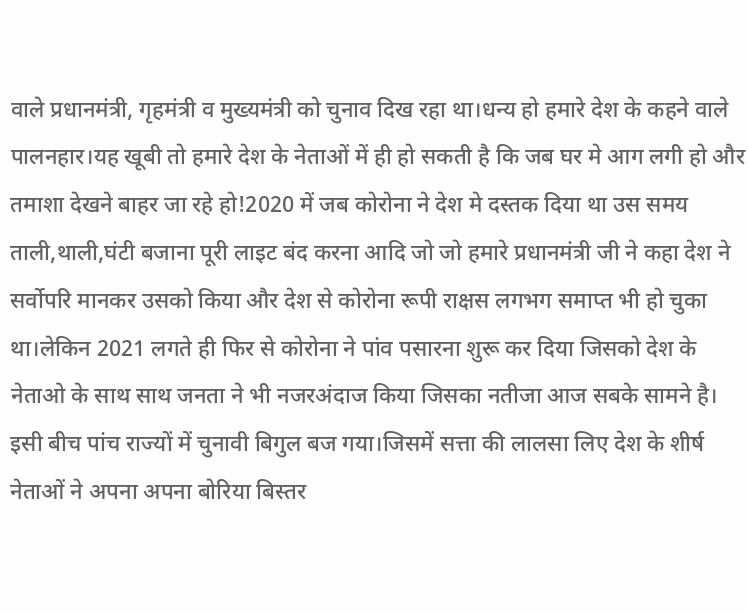वाले प्रधानमंत्री, गृहमंत्री व मुख्यमंत्री को चुनाव दिख रहा था।धन्य हो हमारे देश के कहने वाले पालनहार।यह खूबी तो हमारे देश के नेताओं में ही हो सकती है कि जब घर मे आग लगी हो और तमाशा देखने बाहर जा रहे हो!2020 में जब कोरोना ने देश मे दस्तक दिया था उस समय ताली,थाली,घंटी बजाना पूरी लाइट बंद करना आदि जो जो हमारे प्रधानमंत्री जी ने कहा देश ने सर्वोपरि मानकर उसको किया और देश से कोरोना रूपी राक्षस लगभग समाप्त भी हो चुका था।लेकिन 2021 लगते ही फिर से कोरोना ने पांव पसारना शुरू कर दिया जिसको देश के नेताओ के साथ साथ जनता ने भी नजरअंदाज किया जिसका नतीजा आज सबके सामने है।
इसी बीच पांच राज्यों में चुनावी बिगुल बज गया।जिसमें सत्ता की लालसा लिए देश के शीर्ष नेताओं ने अपना अपना बोरिया बिस्तर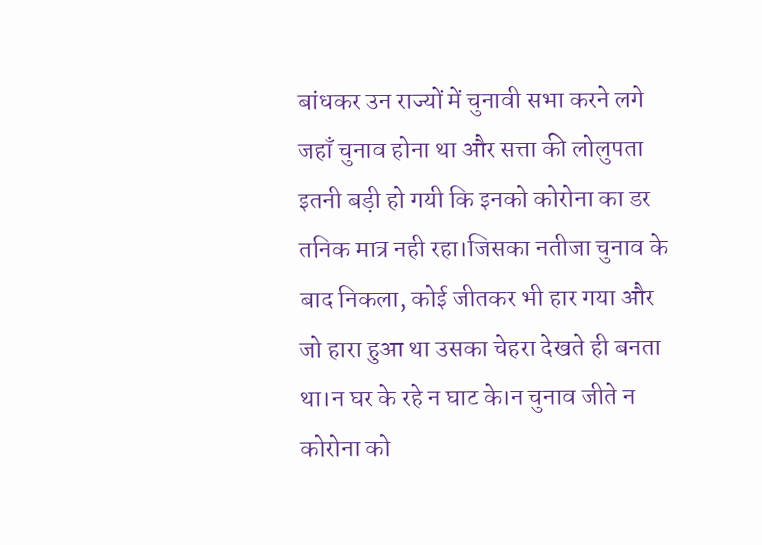बांधकर उन राज्यों में चुनावी सभा करने लगे जहाँ चुनाव होना था और सत्ता की लोलुपता इतनी बड़ी हो गयी कि इनको कोरोना का डर तनिक मात्र नही रहा।जिसका नतीजा चुनाव के बाद निकला, कोई जीतकर भी हार गया और जो हारा हुआ था उसका चेहरा देखते ही बनता था।न घर के रहे न घाट के।न चुनाव जीते न कोरोना को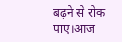बढ़ने से रोक पाए।आज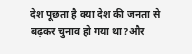देश पूछता है क्या देश की जनता से बढ़कर चुनाव हो गया था?और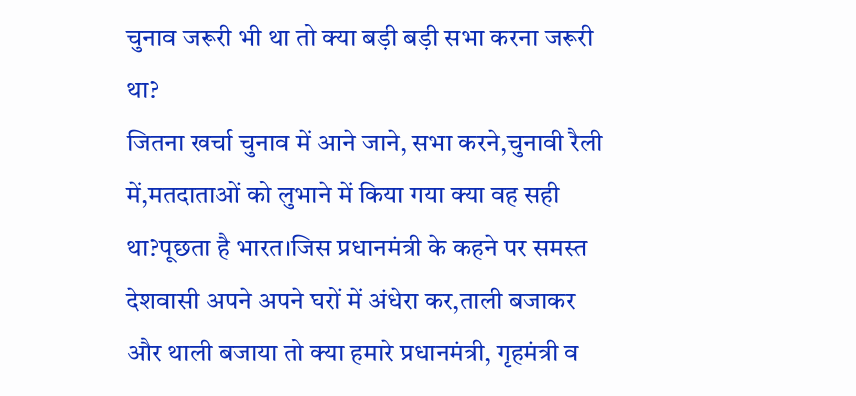चुनाव जरूरी भी था तो क्या बड़ी बड़ी सभा करना जरूरी था?
जितना खर्चा चुनाव में आने जाने, सभा करने,चुनावी रैली में,मतदाताओं को लुभाने में किया गया क्या वह सही था?पूछता है भारत।जिस प्रधानमंत्री के कहने पर समस्त देशवासी अपने अपने घरों में अंधेरा कर,ताली बजाकर और थाली बजाया तो क्या हमारे प्रधानमंत्री, गृहमंत्री व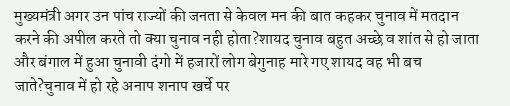मुख्यमंत्री अगर उन पांच राज्यों की जनता से केवल मन की बात कहकर चुनाव में मतदान करने की अपील करते तो क्या चुनाव नही होता?शायद चुनाव बहुत अच्छे व शांत से हो जाता और बंगाल में हुआ चुनावी दंगो में हजारों लोग बेगुनाह मारे गए शायद वह भी बच जाते?चुनाव में हो रहे अनाप शनाप खर्चे पर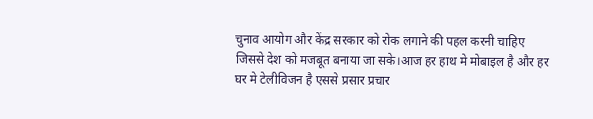चुनाव आयोग और केंद्र सरकार को रोक लगाने की पहल करनी चाहिए जिससे देश को मजबूत बनाया जा सके।आज हर हाथ मे मोबाइल है और हर घर मे टेलीविजन है एससे प्रसार प्रचार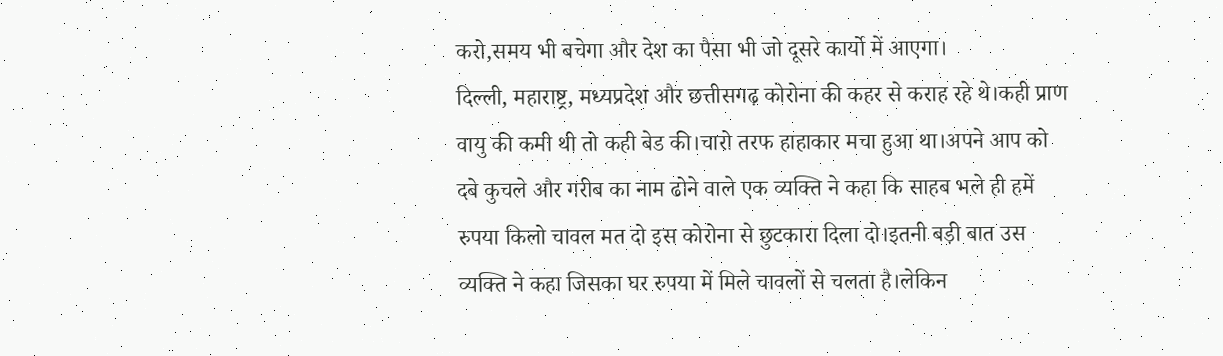करो,समय भी बचेगा और देश का पैसा भी जो दूसरे कार्यो में आएगा।
दिल्ली, महाराष्ट्र, मध्यप्रदेश और छत्तीसगढ़ कोरोना की कहर से कराह रहे थे।कही प्राण वायु की कमी थी तो कही बेड की।चारो तरफ हाहाकार मचा हुआ था।अपने आप को दबे कुचले और गरीब का नाम ढोने वाले एक व्यक्ति ने कहा कि साहब भले ही हमें रुपया किलो चावल मत दो इस कोरोना से छुटकारा दिला दो।इतनी बड़ी बात उस व्यक्ति ने कहा जिसका घर रुपया में मिले चावलों से चलता है।लेकिन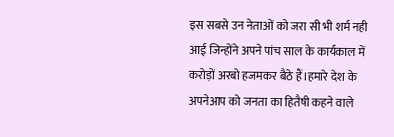इस सबसे उन नेताओं को जरा सी भी शर्म नही आई जिन्होंने अपने पांच साल के कार्यकाल में करोड़ों अरबो हजमकर बैठे हैं।हमारे देश के अपनेआप को जनता का हितैषी कहने वाले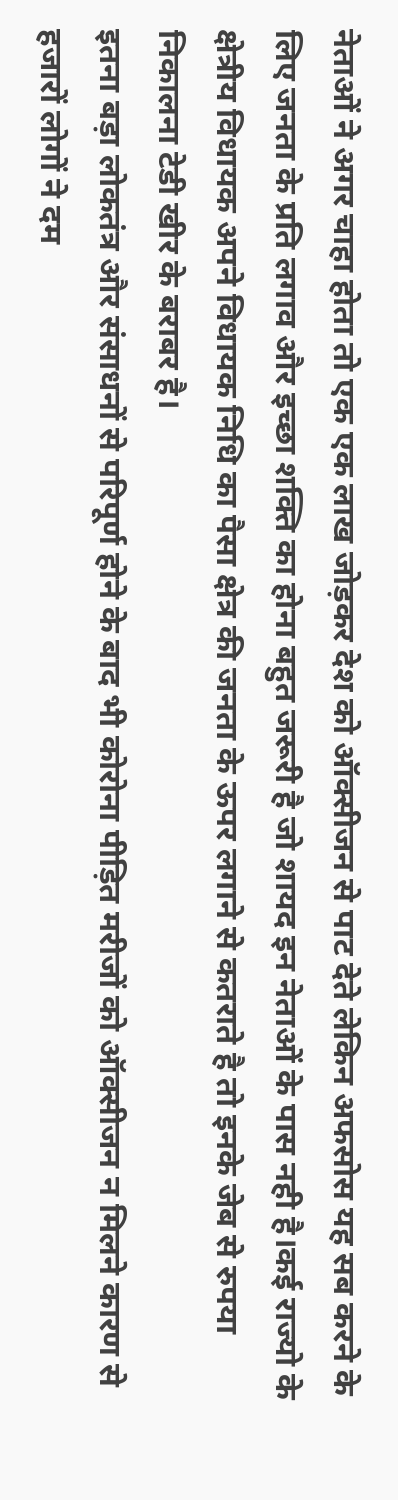नेताओं ने अगर चाहा होता तो एक एक लाख जोड़कर देश को ऑक्सीजन से पाट देते लेकिन अफसोस यह सब करने के लिए जनता के प्रति लगाव और इच्छा शक्ति का होना बहुत जरूरी है जो शायद इन नेताओं के पास नही है।कई राज्यो के क्षेत्रीय विधायक अपने विधायक निधि का पैसा क्षेत्र की जनता के ऊपर लगाने से कतराते है तो इनके जेब से रुपया निकालना टेडी खीर के बराबर है।
इतना बड़ा लोकतंत्र और संसाधनों से परिपूर्ण होने के बाद भी कोरोना पीड़ित मरीजों को ऑक्सीजन न मिलने कारण से हजारों लोगों ने दम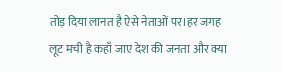तोड़ दिया लानत है ऐसे नेताओं पर।हर जगह लूट मची है कहाँ जाए देश की जनता और क्या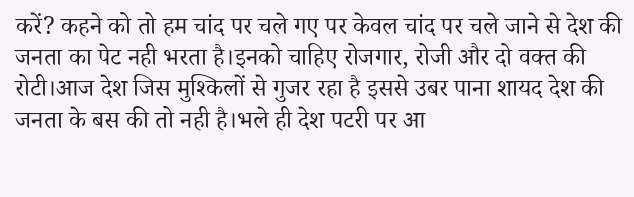करें? कहने को तो हम चांद पर चले गए पर केवल चांद पर चले जाने से देश की जनता का पेट नही भरता है।इनको चाहिए रोजगार, रोजी और दो वक्त की रोटी।आज देश जिस मुश्किलों से गुजर रहा है इससे उबर पाना शायद देश की जनता के बस की तो नही है।भले ही देश पटरी पर आ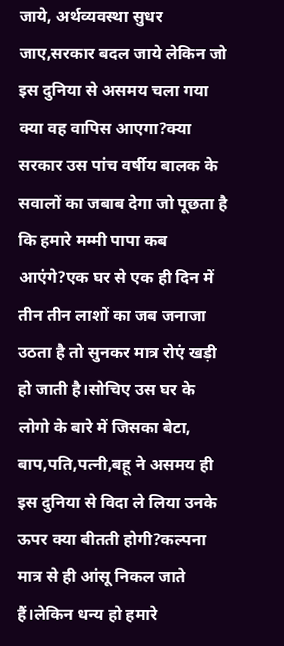जाये, अर्थव्यवस्था सुधर जाए,सरकार बदल जाये लेकिन जो इस दुनिया से असमय चला गया क्या वह वापिस आएगा?क्या सरकार उस पांच वर्षीय बालक के सवालों का जबाब देगा जो पूछता है
कि हमारे मम्मी पापा कब आएंगे?एक घर से एक ही दिन में तीन तीन लाशों का जब जनाजा उठता है तो सुनकर मात्र रोएं खड़ी हो जाती है।सोचिए उस घर के लोगो के बारे में जिसका बेटा, बाप,पति,पत्नी,बहू ने असमय ही इस दुनिया से विदा ले लिया उनके ऊपर क्या बीतती होगी?कल्पना मात्र से ही आंसू निकल जाते हैं।लेकिन धन्य हो हमारे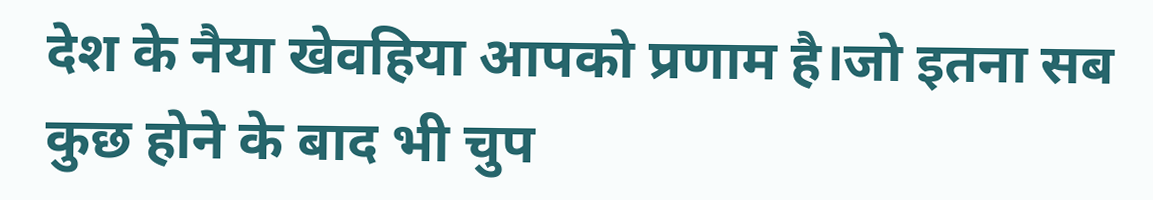देश के नैया खेवहिया आपको प्रणाम है।जो इतना सब कुछ होने के बाद भी चुप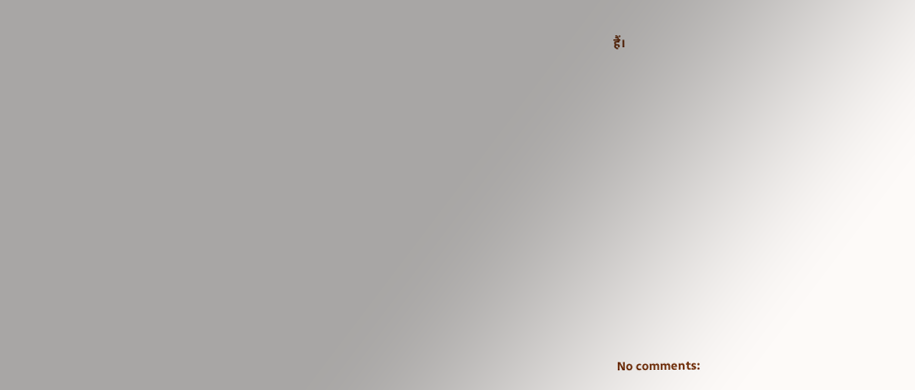हैं।


















No comments: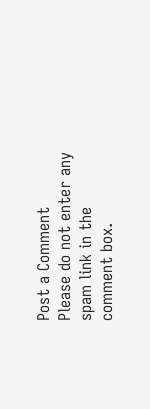Post a Comment
Please do not enter any spam link in the comment box.